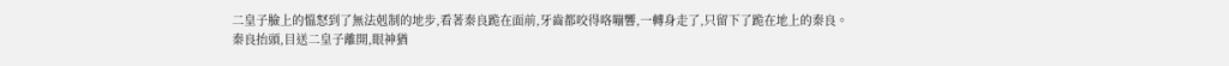二皇子臉上的慍怒到了無法剋制的地步,看著秦良跪在面前,牙齒都咬得咯嘣響,一轉身走了,只留下了跪在地上的秦良。
秦良抬頭,目送二皇子離開,眼神猶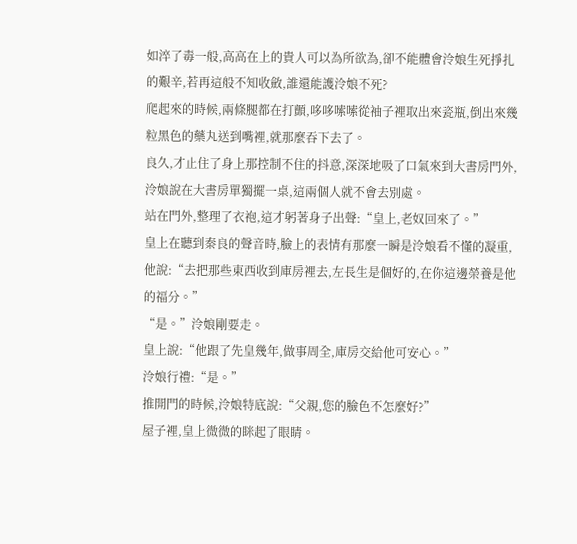如淬了毒一般,高高在上的貴人可以為所欲為,卻不能體會泠娘生死掙扎的艱辛,若再這般不知收斂,誰還能護泠娘不死?
爬起來的時候,兩條腿都在打顫,哆哆嗦嗦從袖子裡取出來瓷瓶,倒出來幾粒黑色的藥丸送到嘴裡,就那麼吞下去了。
良久,才止住了身上那控制不住的抖意,深深地吸了口氣來到大書房門外,泠娘說在大書房單獨擺一桌,這兩個人就不會去別處。
站在門外,整理了衣袍,這才躬著身子出聲:“皇上,老奴回來了。”
皇上在聽到秦良的聲音時,臉上的表情有那麼一瞬是泠娘看不懂的凝重,他說:“去把那些東西收到庫房裡去,左長生是個好的,在你這邊榮養是他的福分。”
“是。”泠娘剛要走。
皇上說:“他跟了先皇幾年,做事周全,庫房交給他可安心。”
泠娘行禮:“是。”
推開門的時候,泠娘特底說:“父親,您的臉色不怎麼好?”
屋子裡,皇上微微的眯起了眼睛。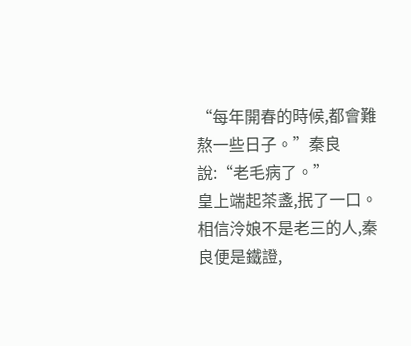“每年開春的時候,都會難熬一些日子。”秦良說:“老毛病了。”
皇上端起茶盞,抿了一口。
相信泠娘不是老三的人,秦良便是鐵證,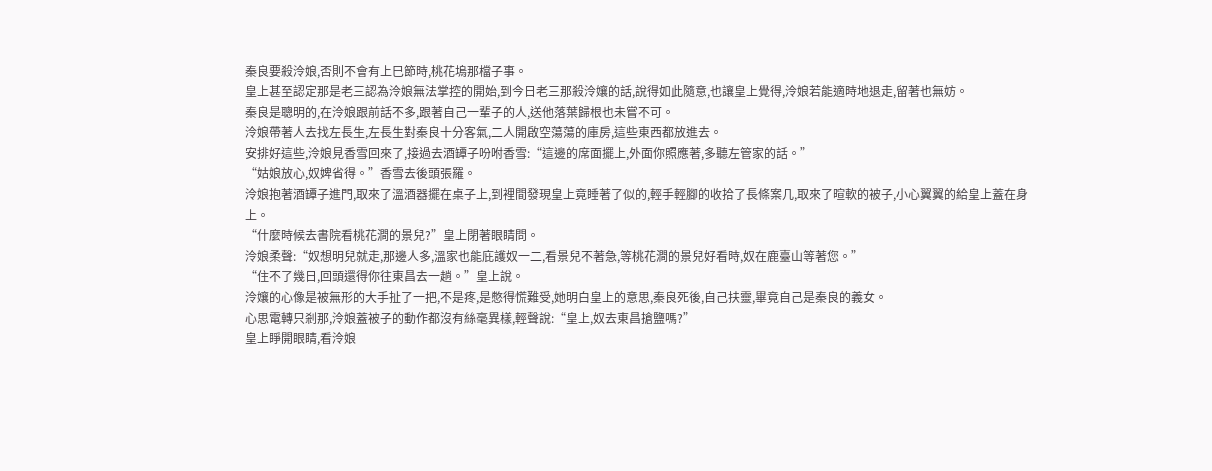秦良要殺泠娘,否則不會有上巳節時,桃花塢那檔子事。
皇上甚至認定那是老三認為泠娘無法掌控的開始,到今日老三那殺泠孃的話,說得如此隨意,也讓皇上覺得,泠娘若能適時地退走,留著也無妨。
秦良是聰明的,在泠娘跟前話不多,跟著自己一輩子的人,送他落葉歸根也未嘗不可。
泠娘帶著人去找左長生,左長生對秦良十分客氣,二人開啟空蕩蕩的庫房,這些東西都放進去。
安排好這些,泠娘見香雪回來了,接過去酒罈子吩咐香雪:“這邊的席面擺上,外面你照應著,多聽左管家的話。”
“姑娘放心,奴婢省得。”香雪去後頭張羅。
泠娘抱著酒罈子進門,取來了溫酒器擺在桌子上,到裡間發現皇上竟睡著了似的,輕手輕腳的收拾了長條案几,取來了暄軟的被子,小心翼翼的給皇上蓋在身上。
“什麼時候去書院看桃花澗的景兒?”皇上閉著眼睛問。
泠娘柔聲:“奴想明兒就走,那邊人多,溫家也能庇護奴一二,看景兒不著急,等桃花澗的景兒好看時,奴在鹿臺山等著您。”
“住不了幾日,回頭還得你往東昌去一趟。”皇上說。
泠孃的心像是被無形的大手扯了一把,不是疼,是憋得慌難受,她明白皇上的意思,秦良死後,自己扶靈,畢竟自己是秦良的義女。
心思電轉只剎那,泠娘蓋被子的動作都沒有絲毫異樣,輕聲說:“皇上,奴去東昌搶鹽嗎?”
皇上睜開眼睛,看泠娘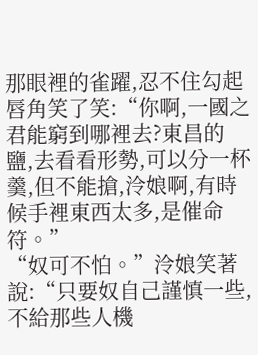那眼裡的雀躍,忍不住勾起唇角笑了笑:“你啊,一國之君能窮到哪裡去?東昌的鹽,去看看形勢,可以分一杯羹,但不能搶,泠娘啊,有時候手裡東西太多,是催命符。”
“奴可不怕。”泠娘笑著說:“只要奴自己謹慎一些,不給那些人機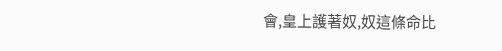會,皇上護著奴,奴這條命比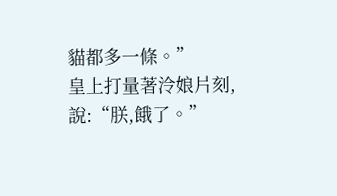貓都多一條。”
皇上打量著泠娘片刻,說:“朕,餓了。”